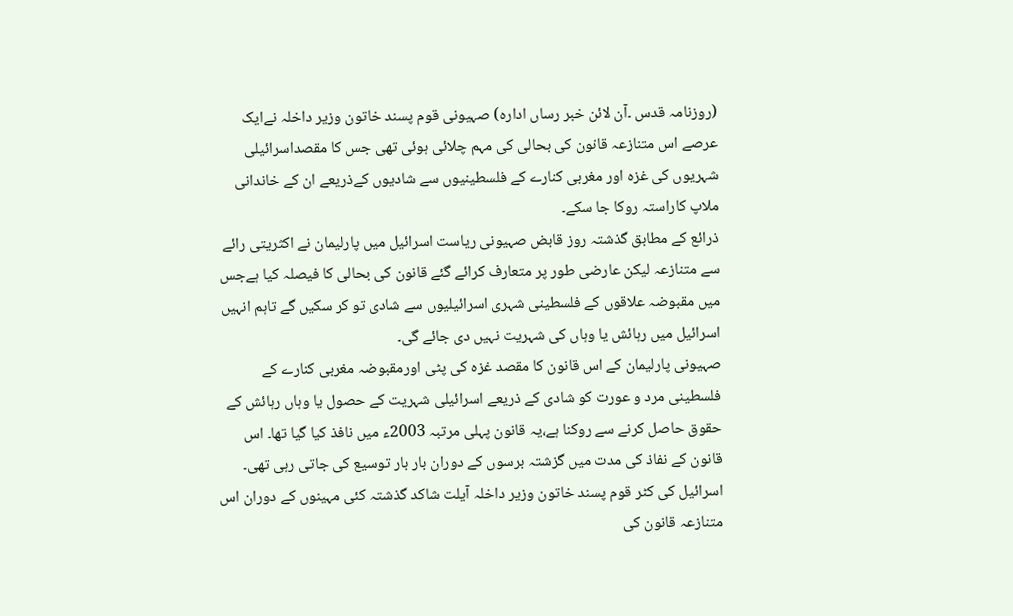(روزنامہ قدس ۔آن لائن خبر رساں ادارہ) صہیونی قوم پسند خاتون وزیر داخلہ نےایک عرصے اس متنازعہ قانون کی بحالی کی مہم چلائی ہوئی تھی جس کا مقصداسرائیلی شہریوں کی غزہ اور مغربی کنارے کے فلسطینیوں سے شادیوں کےذریعے ان کے خاندانی ملاپ کاراستہ روکا جا سکے۔
ذرائع کے مطابق گذشتہ روز قابض صہیونی ریاست اسرائیل میں پارلیمان نے اکثریتی رائے سے متنازعہ لیکن عارضی طور پر متعارف کرائے گئے قانون کی بحالی کا فیصلہ کیا ہےجس میں مقبوضہ علاقوں کے فلسطینی شہری اسرائیلیوں سے شادی تو کر سکیں گے تاہم انہیں اسرائیل میں رہائش یا وہاں کی شہریت نہیں دی جائے گی۔
صہیونی پارلیمان کے اس قانون کا مقصد غزہ کی پٹی اورمقبوضہ مغربی کنارے کے فلسطینی مرد و عورت کو شادی کے ذریعے اسرائیلی شہریت کے حصول یا وہاں رہائش کے حقوق حاصل کرنے سے روکنا ہے،یہ قانون پہلی مرتبہ 2003ء میں نافذ کیا گیا تھا۔ اس قانون کے نفاذ کی مدت میں گزشتہ برسوں کے دوران بار بار توسیع کی جاتی رہی تھی۔
اسرائیل کی کٹر قوم پسند خاتون وزیر داخلہ آیلت شاکد گذشتہ کئی مہینوں کے دوران اس متنازعہ قانون کی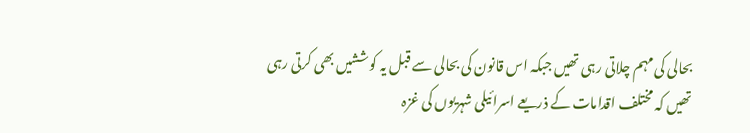بحالی کی مہم چلاتی رہی تھیں جبکہ اس قانون کی بحالی سے قبل یہ کوششیں بھی کرتی رہی تھیں کہ مختلف اقدامات کے ذریعے اسرائیلی شہریوں کی غزہ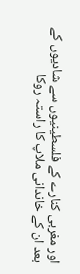اور مغربی کنارے کے فلسطینیوں سے شادیوں کے بعد ان کے خاندانی ملاپ کا راستہ روکا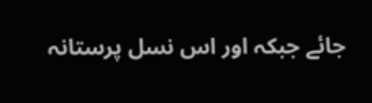جائے جبکہ اور اس نسل پرستانہ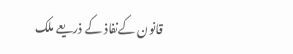قانون کےنفاذ کے ذریعے ملک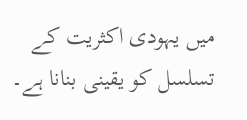میں یہودی اکثریت کے تسلسل کو یقینی بنانا ہے۔